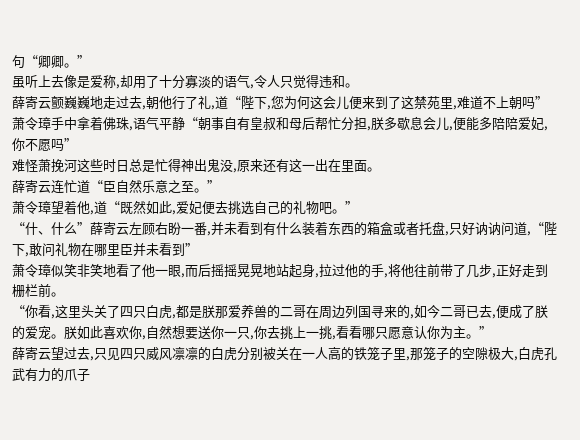句“卿卿。”
虽听上去像是爱称,却用了十分寡淡的语气,令人只觉得违和。
薛寄云颤巍巍地走过去,朝他行了礼,道“陛下,您为何这会儿便来到了这禁苑里,难道不上朝吗”
萧令璋手中拿着佛珠,语气平静“朝事自有皇叔和母后帮忙分担,朕多歇息会儿,便能多陪陪爱妃,你不愿吗”
难怪萧挽河这些时日总是忙得神出鬼没,原来还有这一出在里面。
薛寄云连忙道“臣自然乐意之至。”
萧令璋望着他,道“既然如此,爱妃便去挑选自己的礼物吧。”
“什、什么”薛寄云左顾右盼一番,并未看到有什么装着东西的箱盒或者托盘,只好讷讷问道,“陛下,敢问礼物在哪里臣并未看到”
萧令璋似笑非笑地看了他一眼,而后摇摇晃晃地站起身,拉过他的手,将他往前带了几步,正好走到栅栏前。
“你看,这里头关了四只白虎,都是朕那爱养兽的二哥在周边列国寻来的,如今二哥已去,便成了朕的爱宠。朕如此喜欢你,自然想要送你一只,你去挑上一挑,看看哪只愿意认你为主。”
薛寄云望过去,只见四只威风凛凛的白虎分别被关在一人高的铁笼子里,那笼子的空隙极大,白虎孔武有力的爪子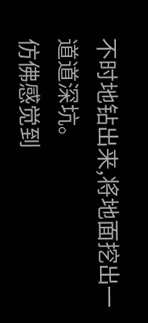不时地钻出来,将地面挖出一道道深坑。
仿佛感觉到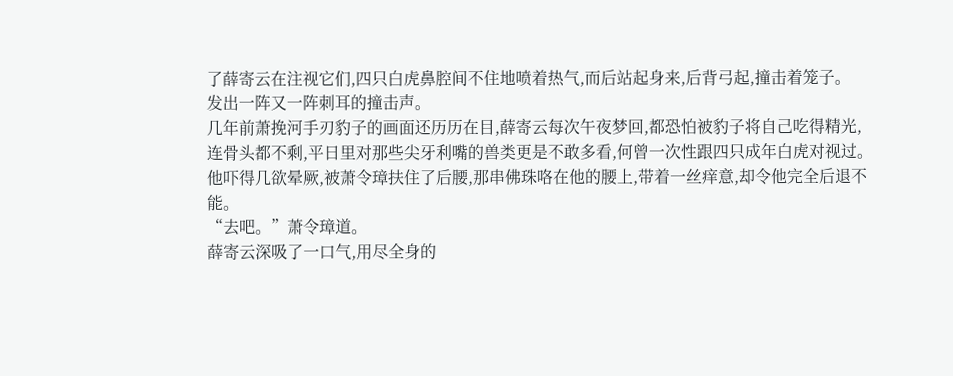了薛寄云在注视它们,四只白虎鼻腔间不住地喷着热气,而后站起身来,后背弓起,撞击着笼子。
发出一阵又一阵刺耳的撞击声。
几年前萧挽河手刃豹子的画面还历历在目,薛寄云每次午夜梦回,都恐怕被豹子将自己吃得精光,连骨头都不剩,平日里对那些尖牙利嘴的兽类更是不敢多看,何曾一次性跟四只成年白虎对视过。
他吓得几欲晕厥,被萧令璋扶住了后腰,那串佛珠咯在他的腰上,带着一丝痒意,却令他完全后退不能。
“去吧。”萧令璋道。
薛寄云深吸了一口气,用尽全身的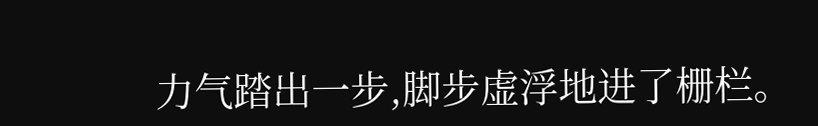力气踏出一步,脚步虚浮地进了栅栏。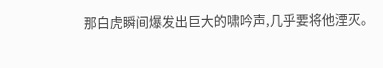那白虎瞬间爆发出巨大的啸吟声,几乎要将他湮灭。